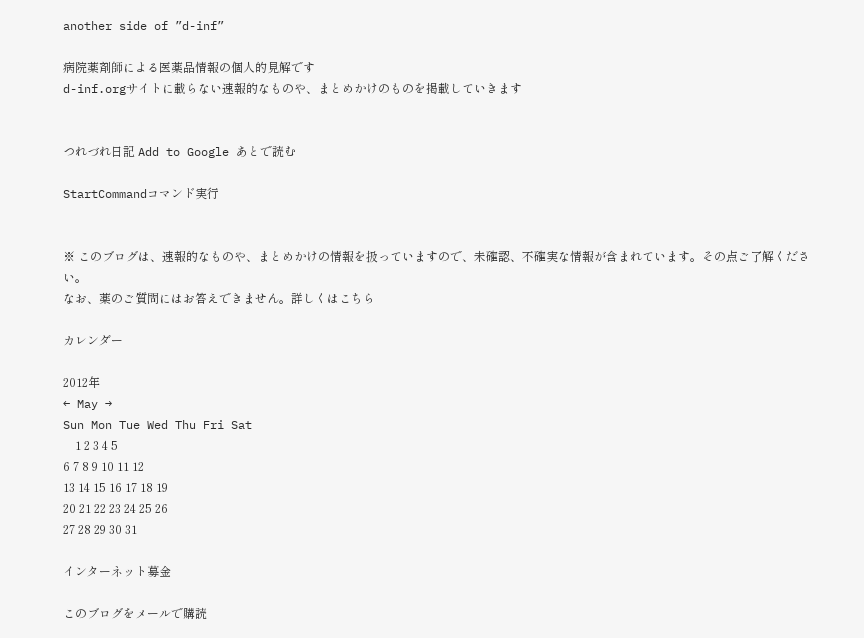another side of ”d-inf”

病院薬剤師による医薬品情報の個人的見解です
d-inf.orgサイトに載らない速報的なものや、まとめかけのものを掲載していきます


つれづれ日記 Add to Google あとで読む

StartCommandコマンド実行


※ このブログは、速報的なものや、まとめかけの情報を扱っていますので、未確認、不確実な情報が含まれています。その点ご了解ください。
なお、薬のご質問にはお答えできません。詳しくはこちら

カレンダー

2012年
← May →
Sun Mon Tue Wed Thu Fri Sat
    1 2 3 4 5
6 7 8 9 10 11 12
13 14 15 16 17 18 19
20 21 22 23 24 25 26
27 28 29 30 31

インターネット募金

このブログをメールで購読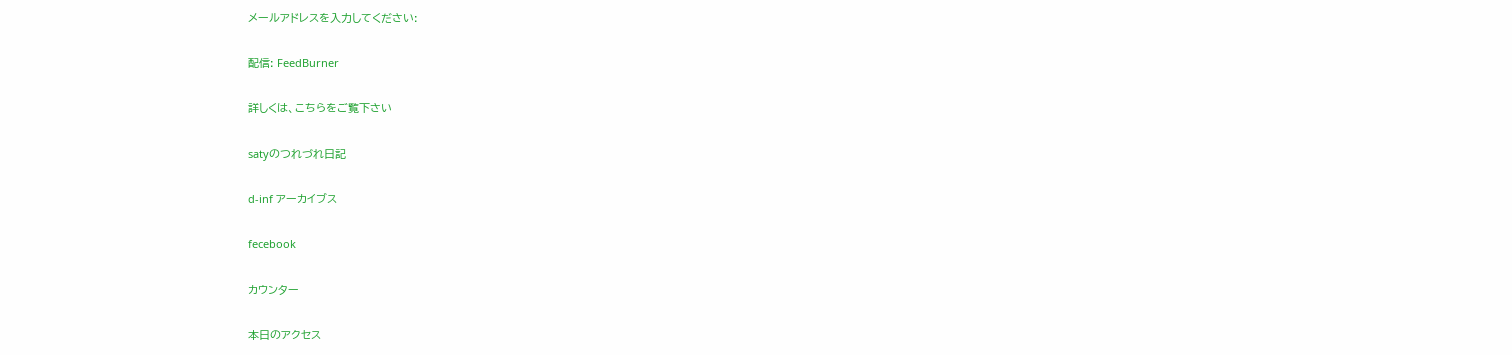メールアドレスを入力してください:

配信: FeedBurner

詳しくは、こちらをご覧下さい

satyのつれづれ日記

d-inf アーカイブス

fecebook

カウンター

本日のアクセス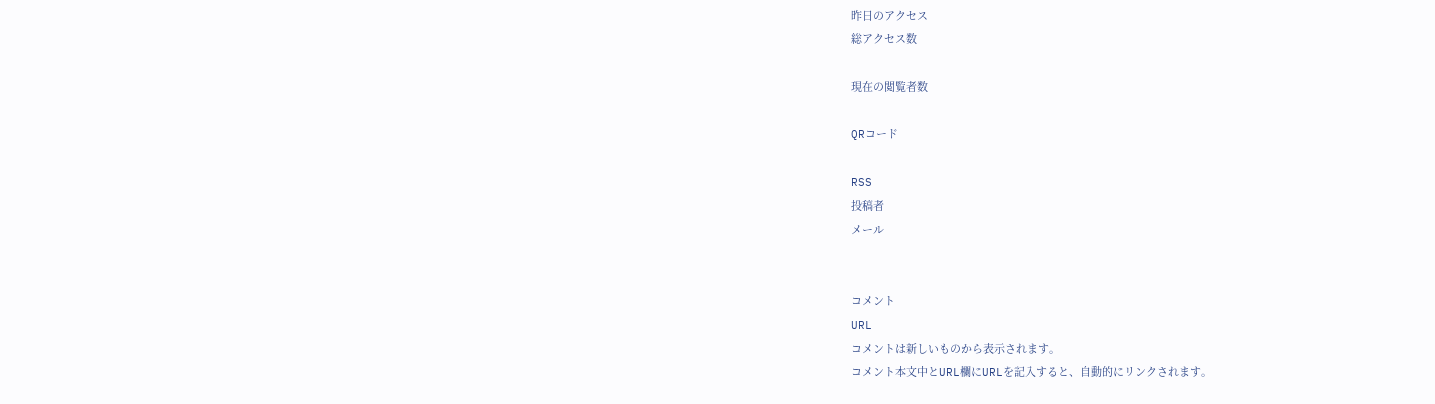昨日のアクセス
総アクセス数

現在の閲覧者数

QRコード

RSS
投稿者
メール


コメント
URL
コメントは新しいものから表示されます。
コメント本文中とURL欄にURLを記入すると、自動的にリンクされます。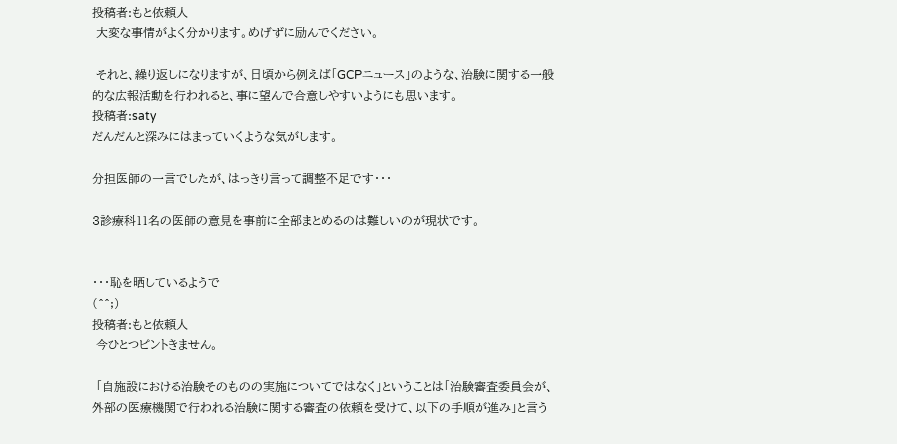投稿者:もと依頼人
 大変な事情がよく分かります。めげずに励んでください。

 それと、繰り返しになりますが、日頃から例えば「GCPニュース」のような、治験に関する一般的な広報活動を行われると、事に望んで合意しやすいようにも思います。
投稿者:saty
だんだんと深みにはまっていくような気がします。

分担医師の一言でしたが、はっきり言って調整不足です・・・

3診療科11名の医師の意見を事前に全部まとめるのは難しいのが現状です。


・・・恥を晒しているようで
(^^;)
投稿者:もと依頼人
 今ひとつピントきません。

 「自施設における治験そのものの実施についてではなく」ということは「治験審査委員会が、外部の医療機関で行われる治験に関する審査の依頼を受けて、以下の手順が進み」と言う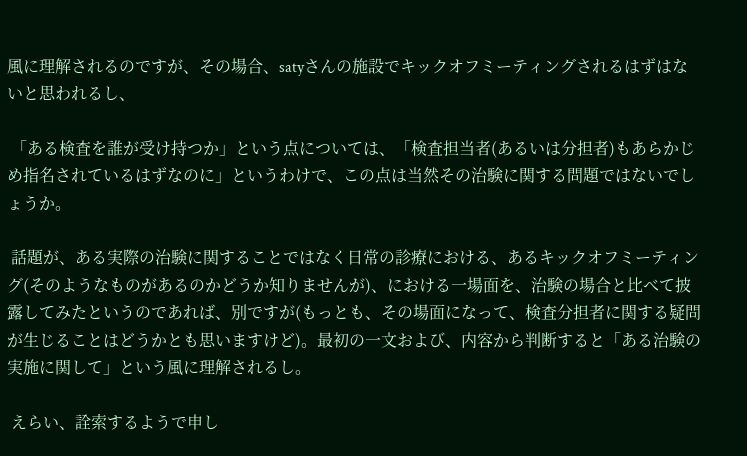風に理解されるのですが、その場合、satyさんの施設でキックオフミーティングされるはずはないと思われるし、

 「ある検査を誰が受け持つか」という点については、「検査担当者(あるいは分担者)もあらかじめ指名されているはずなのに」というわけで、この点は当然その治験に関する問題ではないでしょうか。

 話題が、ある実際の治験に関することではなく日常の診療における、あるキックオフミーティング(そのようなものがあるのかどうか知りませんが)、における一場面を、治験の場合と比べて披露してみたというのであれば、別ですが(もっとも、その場面になって、検査分担者に関する疑問が生じることはどうかとも思いますけど)。最初の一文および、内容から判断すると「ある治験の実施に関して」という風に理解されるし。

 えらい、詮索するようで申し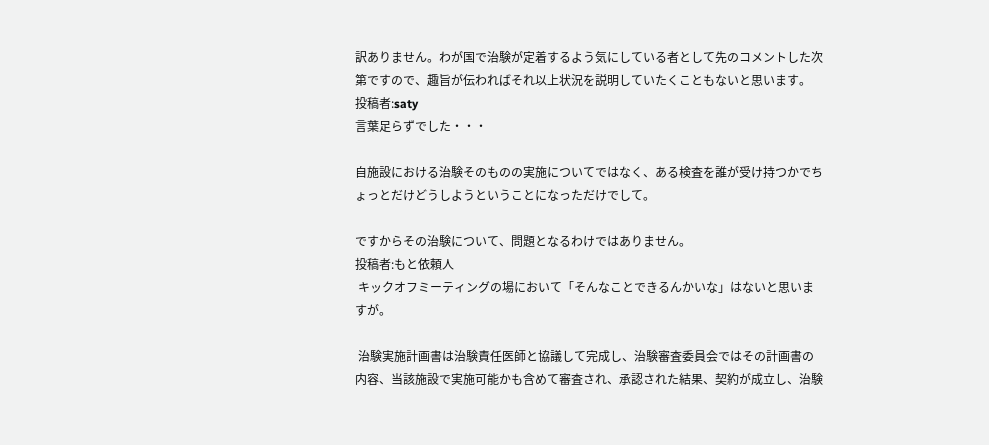訳ありません。わが国で治験が定着するよう気にしている者として先のコメントした次第ですので、趣旨が伝わればそれ以上状況を説明していたくこともないと思います。
投稿者:saty
言葉足らずでした・・・

自施設における治験そのものの実施についてではなく、ある検査を誰が受け持つかでちょっとだけどうしようということになっただけでして。

ですからその治験について、問題となるわけではありません。
投稿者:もと依頼人
 キックオフミーティングの場において「そんなことできるんかいな」はないと思いますが。

 治験実施計画書は治験責任医師と協議して完成し、治験審査委員会ではその計画書の内容、当該施設で実施可能かも含めて審査され、承認された結果、契約が成立し、治験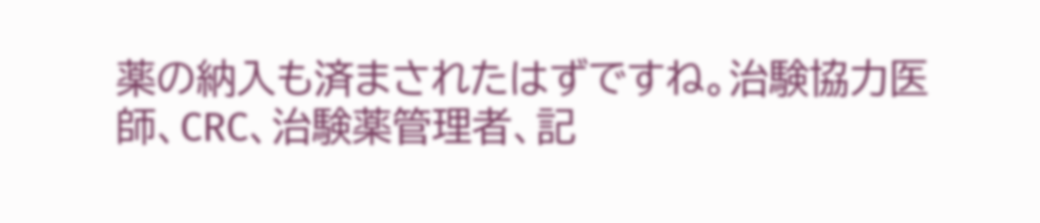薬の納入も済まされたはずですね。治験協力医師、CRC、治験薬管理者、記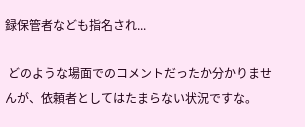録保管者なども指名され...

 どのような場面でのコメントだったか分かりませんが、依頼者としてはたまらない状況ですな。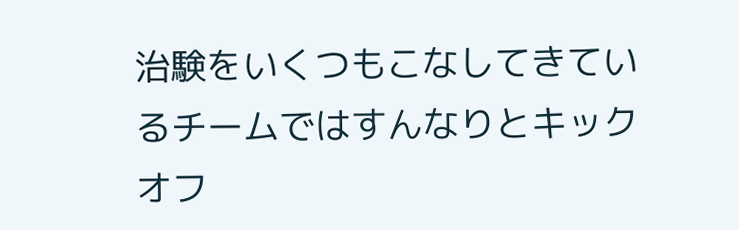治験をいくつもこなしてきているチームではすんなりとキックオフ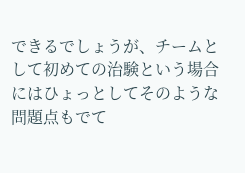できるでしょうが、チームとして初めての治験という場合にはひょっとしてそのような問題点もでて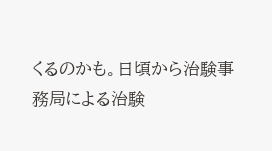くるのかも。日頃から治験事務局による治験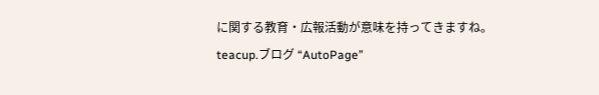に関する教育・広報活動が意味を持ってきますね。
teacup.ブログ “AutoPage”